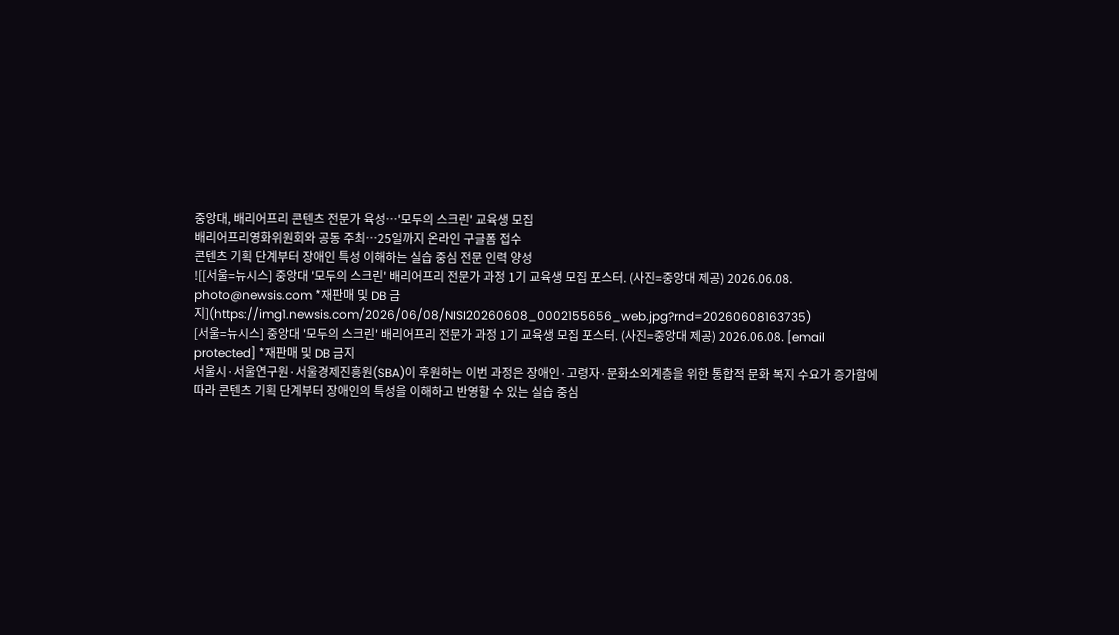중앙대, 배리어프리 콘텐츠 전문가 육성…'모두의 스크린' 교육생 모집
배리어프리영화위원회와 공동 주최…25일까지 온라인 구글폼 접수
콘텐츠 기획 단계부터 장애인 특성 이해하는 실습 중심 전문 인력 양성
![[서울=뉴시스] 중앙대 '모두의 스크린' 배리어프리 전문가 과정 1기 교육생 모집 포스터. (사진=중앙대 제공) 2026.06.08. photo@newsis.com *재판매 및 DB 금지](https://img1.newsis.com/2026/06/08/NISI20260608_0002155656_web.jpg?rnd=20260608163735)
[서울=뉴시스] 중앙대 '모두의 스크린' 배리어프리 전문가 과정 1기 교육생 모집 포스터. (사진=중앙대 제공) 2026.06.08. [email protected] *재판매 및 DB 금지
서울시·서울연구원·서울경제진흥원(SBA)이 후원하는 이번 과정은 장애인·고령자·문화소외계층을 위한 통합적 문화 복지 수요가 증가함에 따라 콘텐츠 기획 단계부터 장애인의 특성을 이해하고 반영할 수 있는 실습 중심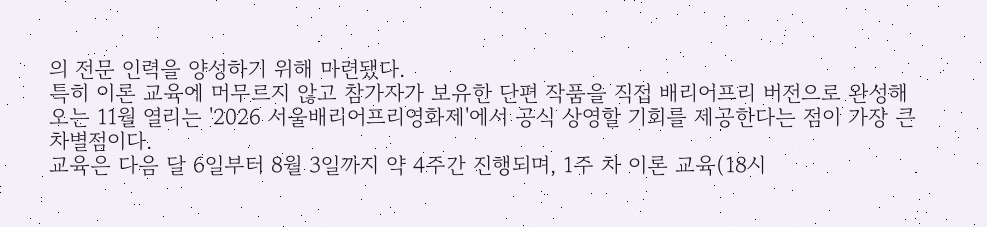의 전문 인력을 양성하기 위해 마련됐다.
특히 이론 교육에 머무르지 않고 참가자가 보유한 단편 작품을 직접 배리어프리 버전으로 완성해 오는 11월 열리는 '2026 서울배리어프리영화제'에서 공식 상영할 기회를 제공한다는 점이 가장 큰 차별점이다.
교육은 다음 달 6일부터 8월 3일까지 약 4주간 진행되며, 1주 차 이론 교육(18시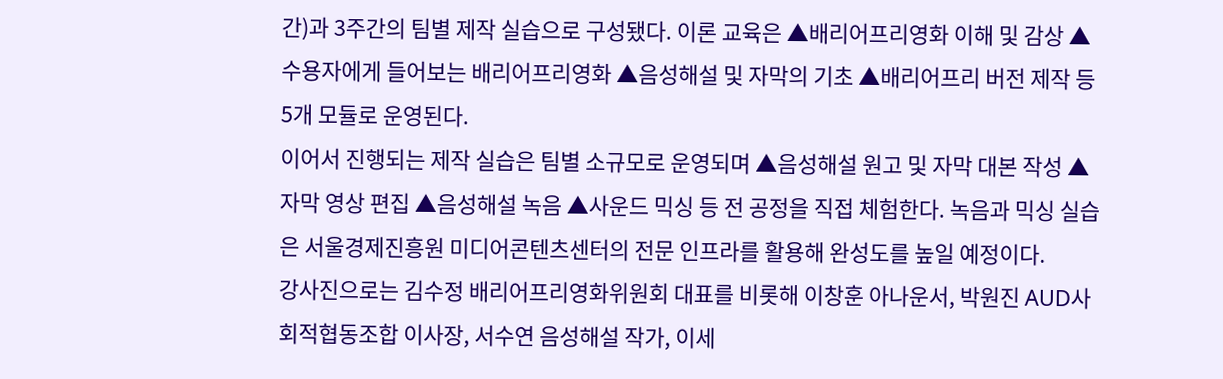간)과 3주간의 팀별 제작 실습으로 구성됐다. 이론 교육은 ▲배리어프리영화 이해 및 감상 ▲수용자에게 들어보는 배리어프리영화 ▲음성해설 및 자막의 기초 ▲배리어프리 버전 제작 등 5개 모듈로 운영된다.
이어서 진행되는 제작 실습은 팀별 소규모로 운영되며 ▲음성해설 원고 및 자막 대본 작성 ▲자막 영상 편집 ▲음성해설 녹음 ▲사운드 믹싱 등 전 공정을 직접 체험한다. 녹음과 믹싱 실습은 서울경제진흥원 미디어콘텐츠센터의 전문 인프라를 활용해 완성도를 높일 예정이다.
강사진으로는 김수정 배리어프리영화위원회 대표를 비롯해 이창훈 아나운서, 박원진 AUD사회적협동조합 이사장, 서수연 음성해설 작가, 이세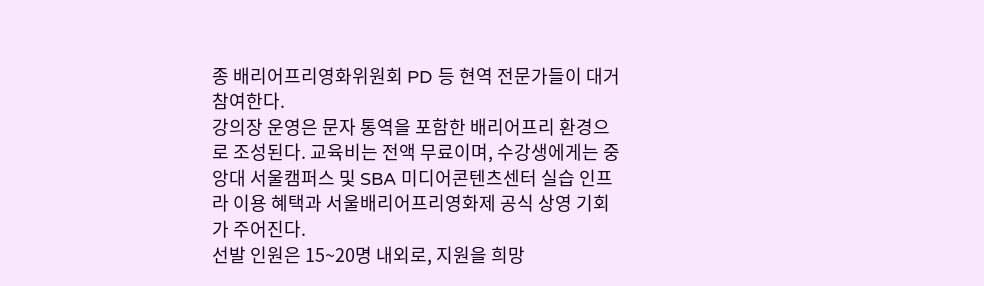종 배리어프리영화위원회 PD 등 현역 전문가들이 대거 참여한다.
강의장 운영은 문자 통역을 포함한 배리어프리 환경으로 조성된다. 교육비는 전액 무료이며, 수강생에게는 중앙대 서울캠퍼스 및 SBA 미디어콘텐츠센터 실습 인프라 이용 혜택과 서울배리어프리영화제 공식 상영 기회가 주어진다.
선발 인원은 15~20명 내외로, 지원을 희망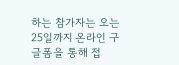하는 참가자는 오는 25일까지 온라인 구글폼을 통해 접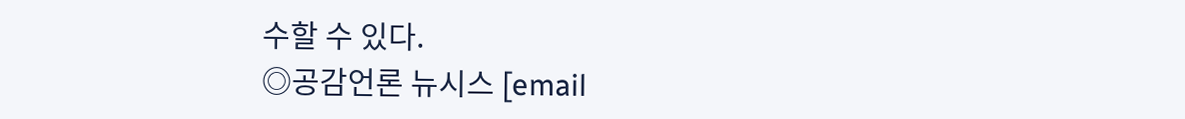수할 수 있다.
◎공감언론 뉴시스 [email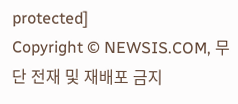protected]
Copyright © NEWSIS.COM, 무단 전재 및 재배포 금지